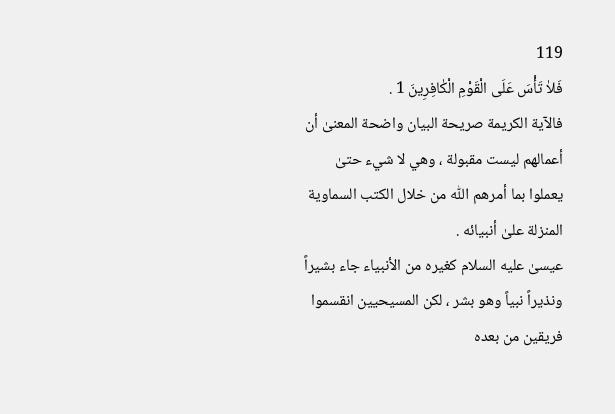119
فَلاٰ تَأْسَ عَلَى الْقَوْمِ الْكٰافِرِينَ 1 .
فالآية الكريمة صريحة البيان واضحة المعنىٰ أن أعمالهم ليست مقبولة ، وهي لا شيء حتىٰ يعملوا بما أمرهم اللّٰه من خلال الكتب السماوية المنزلة علىٰ أنبيائه .
عيسىٰ عليه السلام كغيره من الأنبياء جاء بشيراً ونذيراً نبياً وهو بشر ، لكن المسيحيين انقسموا فريقين من بعده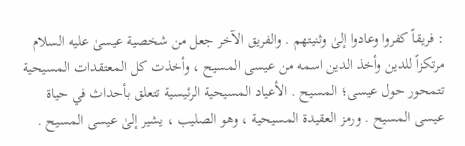: فريقاً كفروا وعادوا إلىٰ وثنيتهم . والفريق الآخر جعل من شخصية عيسىٰ عليه السلام مرتكزاً للدين وأخذ الدين اسمه من عيسى المسيح ، وأخذت كل المعتقدات المسيحية تتمحور حول عيسى؛ المسيح . الأعياد المسيحية الرئيسية تتعلق بأحداث في حياة عيسى المسيح . ورمز العقيدة المسيحية ، وهو الصليب ، يشير إلىٰ عيسى المسيح .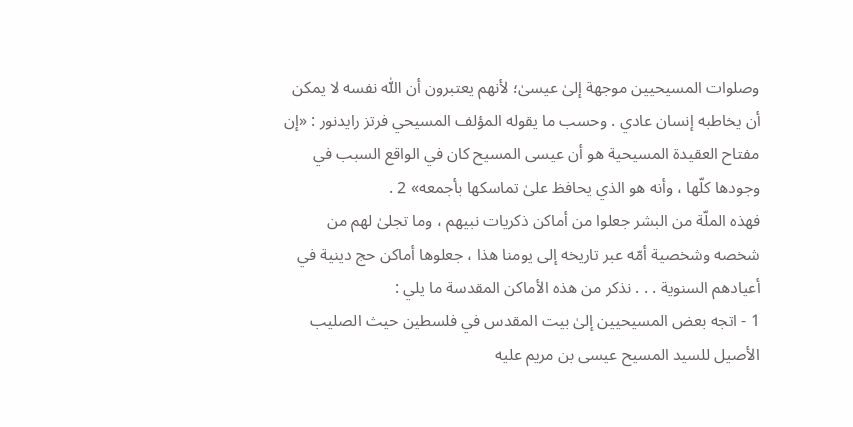وصلوات المسيحيين موجهة إلىٰ عيسىٰ؛ لأنهم يعتبرون أن اللّٰه نفسه لا يمكن أن يخاطبه إنسان عادي . وحسب ما يقوله المؤلف المسيحي فرتز رايدنور : «إن مفتاح العقيدة المسيحية هو أن عيسى المسيح كان في الواقع السبب في وجودها كلّها ، وأنه هو الذي يحافظ علىٰ تماسكها بأجمعه» 2 .
فهذه الملّة من البشر جعلوا من أماكن ذكريات نبيهم ، وما تجلىٰ لهم من شخصه وشخصية أمّه عبر تاريخه إلى يومنا هذا ، جعلوها أماكن حج دينية في أعيادهم السنوية . . . نذكر من هذه الأماكن المقدسة ما يلي :
1 - اتجه بعض المسيحيين إلىٰ بيت المقدس في فلسطين حيث الصليب الأصيل للسيد المسيح عيسى بن مريم عليه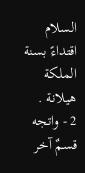السلام اقتداءً بسنة الملكة هيلانة .
2 - واتجه قسمٌ آخر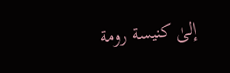إلىٰ كنيسة رومة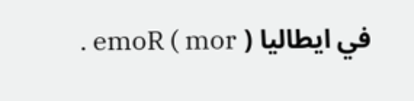في ايطاليا ( mor ) emoR .